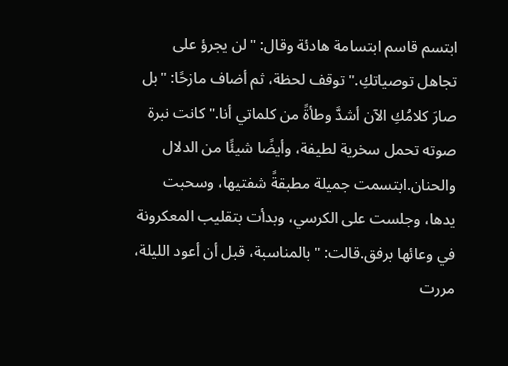ابتسم قاسم ابتسامة هادئة وقال: "لن يجرؤ على تجاهل توصياتكِ." توقف لحظة، ثم أضاف مازحًا: "بل صارَ كلامُكِ الآن أشدَّ وطأةً من كلماتي أنا."كانت نبرة صوته تحمل سخرية لطيفة، وأيضًا شيئًا من الدلال والحنان.ابتسمت جميلة مطبقةً شفتيها، وسحبت يدها، وجلست على الكرسي، وبدأت بتقليب المعكرونة في وعائها برفق.قالت: "بالمناسبة، قبل أن أعود الليلة، مررت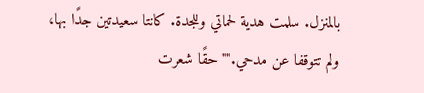بالمنزل. سلمت هدية لحماتي وللجدة. كانتا سعيدتين جدًا بها، ولم تتوقفا عن مدحي.""حقًا شعرت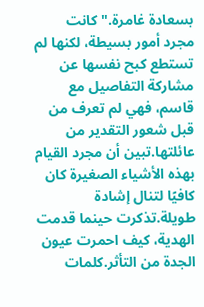بسعادة غامرة."كانت مجرد أمور بسيطة، لكنها لم تستطع كبح نفسها عن مشاركة التفاصيل مع قاسم، فهي لم تعرف من قبل شعور التقدير من عائلتها.تبين أن مجرد القيام بهذه الأشياء الصغيرة كان كافيًا لتنال إشادة طويلة.تذكرت حينما قدمت الهدية، كيف احمرت عيون الجدة من التأثر.كلمات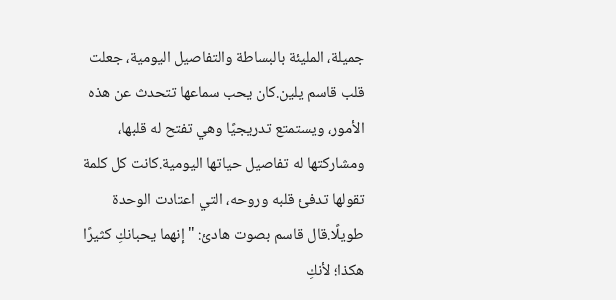جميلة، المليئة بالبساطة والتفاصيل اليومية، جعلت قلب قاسم يلين.كان يحب سماعها تتحدث عن هذه الأمور، ويستمتع تدريجيًا وهي تفتح له قلبها، ومشاركتها له تفاصيل حياتها اليومية.كانت كل كلمة تقولها تدفئ قلبه وروحه، التي اعتادت الوحدة طويلًا.قال قاسم بصوت هادئ: "إنهما يحبانكِ كثيرًا هكذا؛ لأنكِ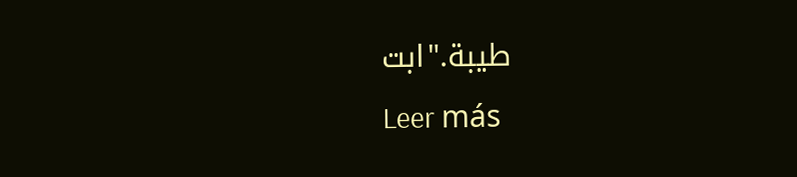طيبة."ابت
Leer más